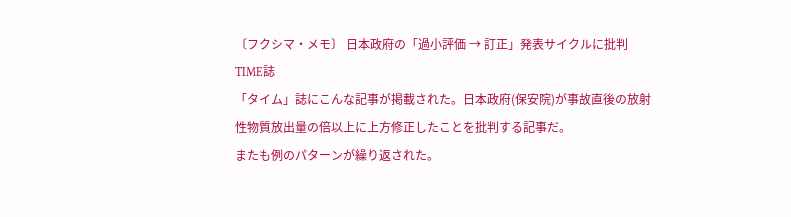〔フクシマ・メモ〕 日本政府の「過小評価 → 訂正」発表サイクルに批判 TIME誌
「タイム」誌にこんな記事が掲載された。日本政府(保安院)が事故直後の放射性物質放出量の倍以上に上方修正したことを批判する記事だ。
またも例のパターンが繰り返された。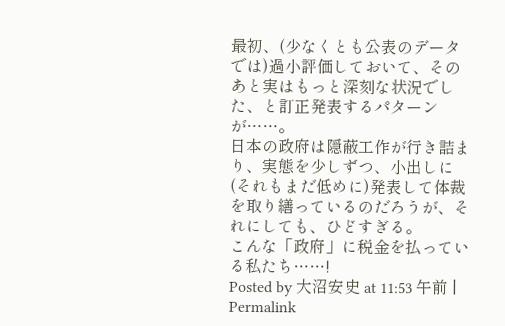最初、(少なくとも公表のデータでは)過小評価しておいて、そのあと実はもっと深刻な状況でした、と訂正発表するパターンが……。
日本の政府は隠蔽工作が行き詰まり、実態を少しずつ、小出しに(それもまだ低めに)発表して体裁を取り繕っているのだろうが、それにしても、ひどすぎる。
こんな「政府」に税金を払っている私たち……!
Posted by 大沼安史 at 11:53 午前 | Permalink